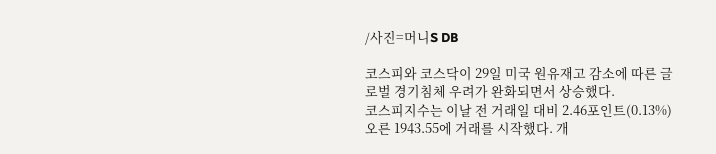/사진=머니S DB

코스피와 코스닥이 29일 미국 원유재고 감소에 따른 글로벌 경기침체 우려가 완화되면서 상승했다.
코스피지수는 이날 전 거래일 대비 2.46포인트(0.13%) 오른 1943.55에 거래를 시작했다. 개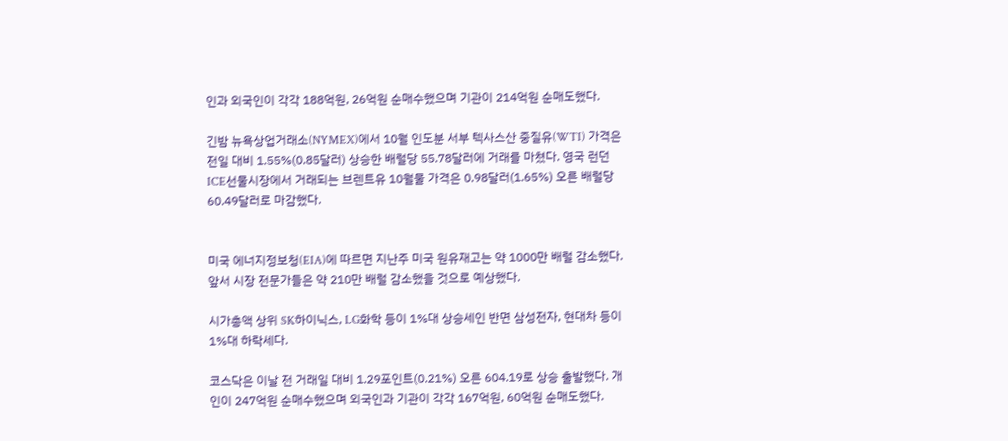인과 외국인이 각각 188억원, 26억원 순매수했으며 기관이 214억원 순매도했다.

긴밤 뉴욕상업거래소(NYMEX)에서 10월 인도분 서부 텍사스산 중질유(WTI) 가격은 전일 대비 1.55%(0.85달러) 상승한 배럴당 55.78달러에 거래를 마쳤다. 영국 런던 ICE선물시장에서 거래되는 브렌트유 10월물 가격은 0.98달러(1.65%) 오른 배럴당 60.49달러로 마감했다.


미국 에너지정보청(EIA)에 따르면 지난주 미국 원유재고는 약 1000만 배럴 감소했다. 앞서 시장 전문가들은 약 210만 배럴 감소했을 것으로 예상했다.

시가총액 상위 SK하이닉스, LG화학 등이 1%대 상승세인 반면 삼성전자, 현대차 등이 1%대 하락세다.

코스닥은 이날 전 거래일 대비 1.29포인트(0.21%) 오른 604.19로 상승 출발했다. 개인이 247억원 순매수했으며 외국인과 기관이 각각 167억원, 60억원 순매도했다.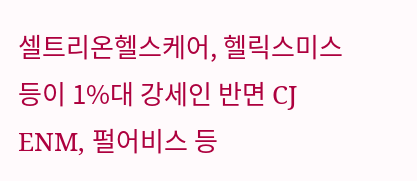셀트리온헬스케어, 헬릭스미스 등이 1%대 강세인 반면 CJ ENM, 펄어비스 등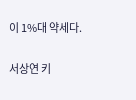이 1%대 약세다.

서상연 키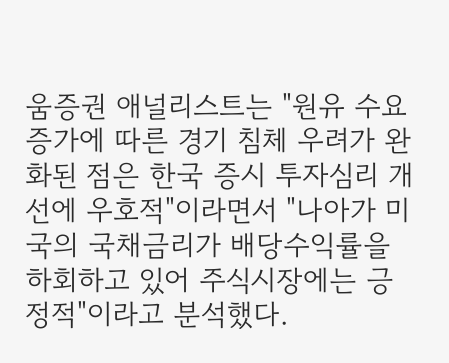움증권 애널리스트는 "원유 수요 증가에 따른 경기 침체 우려가 완화된 점은 한국 증시 투자심리 개선에 우호적"이라면서 "나아가 미국의 국채금리가 배당수익률을 하회하고 있어 주식시장에는 긍정적"이라고 분석했다.